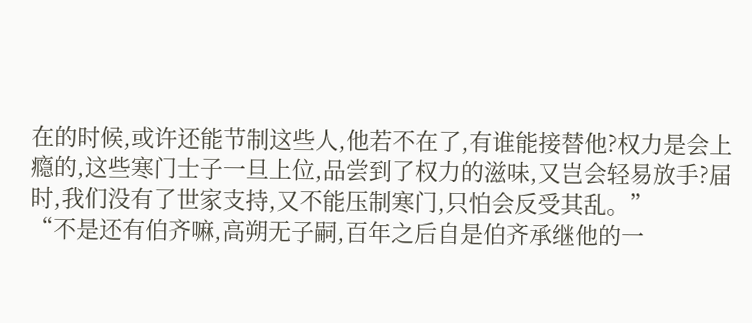在的时候,或许还能节制这些人,他若不在了,有谁能接替他?权力是会上瘾的,这些寒门士子一旦上位,品尝到了权力的滋味,又岂会轻易放手?届时,我们没有了世家支持,又不能压制寒门,只怕会反受其乱。”
“不是还有伯齐嘛,高朔无子嗣,百年之后自是伯齐承继他的一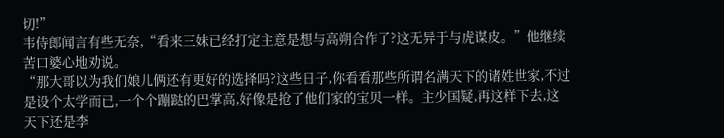切!”
韦侍郎闻言有些无奈,“看来三妹已经打定主意是想与高朔合作了?这无异于与虎谋皮。”他继续苦口婆心地劝说。
“那大哥以为我们娘儿俩还有更好的选择吗?这些日子,你看看那些所谓名满天下的诸姓世家,不过是设个太学而已,一个个蹦跶的巴掌高,好像是抢了他们家的宝贝一样。主少国疑,再这样下去,这天下还是李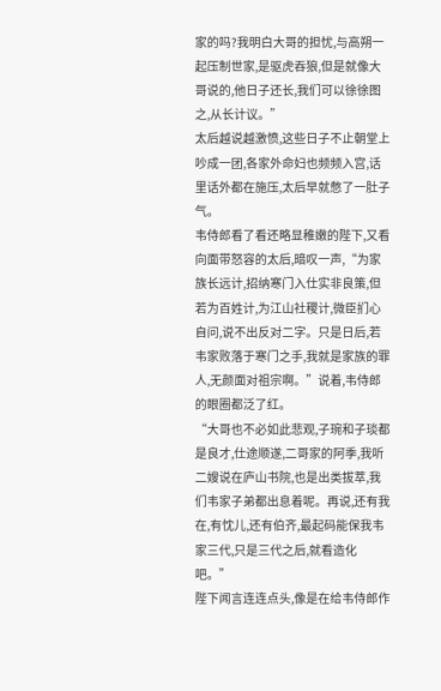家的吗?我明白大哥的担忧,与高朔一起压制世家,是驱虎吞狼,但是就像大哥说的,他日子还长,我们可以徐徐图之,从长计议。”
太后越说越激愤,这些日子不止朝堂上吵成一团,各家外命妇也频频入宫,话里话外都在施压,太后早就憋了一肚子气。
韦侍郎看了看还略显稚嫩的陛下,又看向面带怒容的太后,暗叹一声,“为家族长远计,招纳寒门入仕实非良策,但若为百姓计,为江山社稷计,微臣扪心自问,说不出反对二字。只是日后,若韦家败落于寒门之手,我就是家族的罪人,无颜面对祖宗啊。”说着,韦侍郎的眼圈都泛了红。
“大哥也不必如此悲观,子琬和子琰都是良才,仕途顺遂,二哥家的阿季,我听二嫂说在庐山书院,也是出类拔萃,我们韦家子弟都出息着呢。再说,还有我在,有忱儿,还有伯齐,最起码能保我韦家三代,只是三代之后,就看造化吧。”
陛下闻言连连点头,像是在给韦侍郎作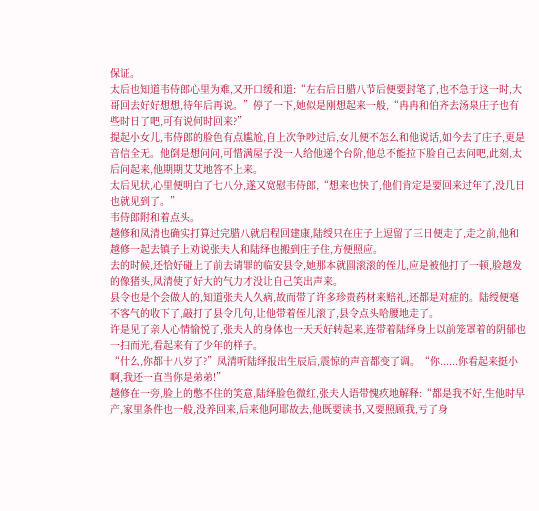保证。
太后也知道韦侍郎心里为难,又开口缓和道:“左右后日腊八节后便要封笔了,也不急于这一时,大哥回去好好想想,待年后再说。”停了一下,她似是刚想起来一般,“冉冉和伯齐去汤泉庄子也有些时日了吧,可有说何时回来?”
提起小女儿,韦侍郎的脸色有点尴尬,自上次争吵过后,女儿便不怎么和他说话,如今去了庄子,更是音信全无。他倒是想问问,可惜满屋子没一人给他递个台阶,他总不能拉下脸自己去问吧,此刻,太后问起来,他期期艾艾地答不上来。
太后见状,心里便明白了七八分,遂又宽慰韦侍郎,“想来也快了,他们肯定是要回来过年了,没几日也就见到了。”
韦侍郎附和着点头。
越修和凤清也确实打算过完腊八就启程回建康,陆绶只在庄子上逗留了三日便走了,走之前,他和越修一起去镇子上劝说张夫人和陆绎也搬到庄子住,方便照应。
去的时候,还恰好碰上了前去请罪的临安县令,她那本就圆滚滚的侄儿,应是被他打了一顿,脸越发的像猪头,凤清使了好大的气力才没让自己笑出声来。
县令也是个会做人的,知道张夫人久病,故而带了许多珍贵药材来赔礼,还都是对症的。陆绶便毫不客气的收下了,敲打了县令几句,让他带着侄儿滚了,县令点头哈腰地走了。
许是见了亲人心情愉悦了,张夫人的身体也一天天好转起来,连带着陆绎身上以前笼罩着的阴郁也一扫而光,看起来有了少年的样子。
“什么,你都十八岁了?”凤清听陆绎报出生辰后,震惊的声音都变了调。“你......你看起来挺小啊,我还一直当你是弟弟!”
越修在一旁,脸上的憋不住的笑意,陆绎脸色微红,张夫人语带愧疚地解释:“都是我不好,生他时早产,家里条件也一般,没养回来,后来他阿耶故去,他既要读书,又要照顾我,亏了身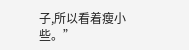子,所以看着瘦小些。”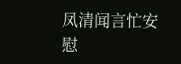凤清闻言忙安慰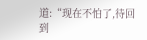道:“现在不怕了,待回到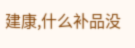建康,什么补品没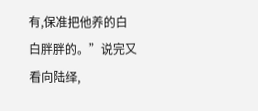有,保准把他养的白白胖胖的。”说完又看向陆绎,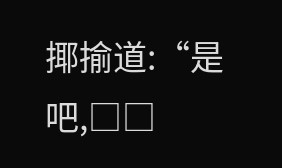揶揄道:“是吧,□□